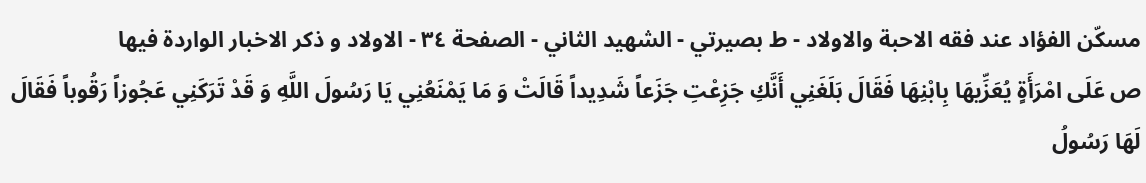مسكّن الفؤاد عند فقه الاحبة والاولاد - ط بصيرتي - الشهيد الثاني - الصفحة ٣٤ - الاولاد و ذكر الاخبار الواردة فيها
ص عَلَى امْرَأَةٍ يُعَزِّيهَا بِابْنِهَا فَقَالَ بَلَغَنِي أَنَّكِ جَزِعْتِ جَزَعاً شَدِيداً قَالَتْ وَ مَا يَمْنَعُنِي يَا رَسُولَ اللَّهِ وَ قَدْ تَرَكَنِي عَجُوزاً رَقُوباً فَقَالَ لَهَا رَسُولُ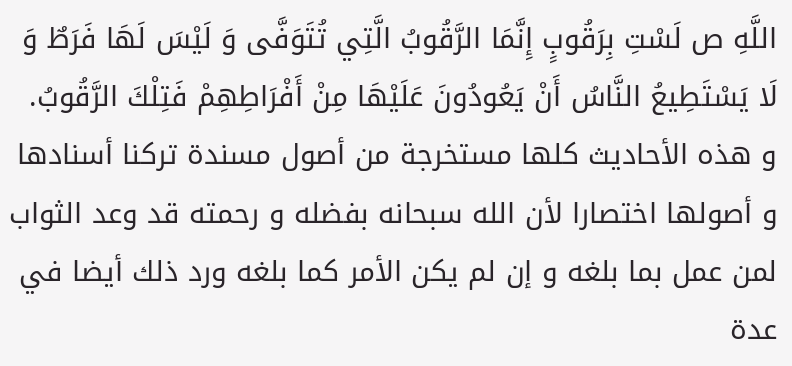اللَّهِ ص لَسْتِ بِرَقُوبٍ إِنَّمَا الرَّقُوبُ الَّتِي تُتَوَفَّى وَ لَيْسَ لَهَا فَرَطٌ وَ لَا يَسْتَطِيعُ النَّاسُ أَنْ يَعُودُونَ عَلَيْهَا مِنْ أَفْرَاطِهِمْ فَتِلْكَ الرَّقُوبُ.
و هذه الأحاديث كلها مستخرجة من أصول مسندة تركنا أسنادها و أصولها اختصارا لأن الله سبحانه بفضله و رحمته قد وعد الثواب لمن عمل بما بلغه و إن لم يكن الأمر كما بلغه ورد ذلك أيضا في عدة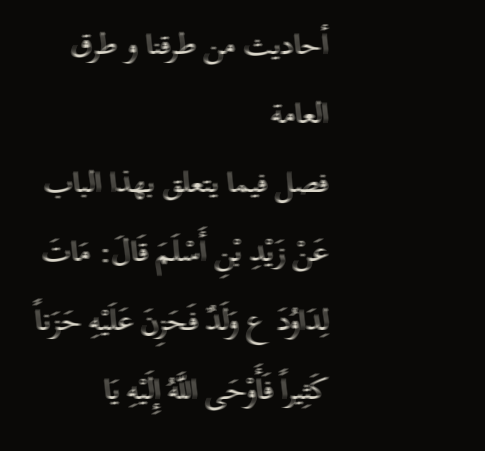أحاديث من طرقنا و طرق العامة
فصل فيما يتعلق بهذا الباب
عَنْ زَيْدِ بْنِ أَسْلَمَ قَالَ: مَاتَ لِدَاوُدَ ع وَلَدٌ فَحَزِنَ عَلَيْهِ حَزَناً كَثِيراً فَأَوْحَى اللَّهُ إِلَيْهِ يَا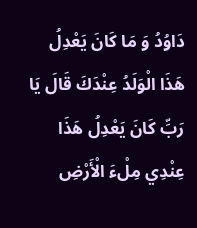دَاوُدُ وَ مَا كَانَ يَعْدِلُ هَذَا الْوَلَدُ عِنْدَكَ قَالَ يَا رَبِّ كَانَ يَعْدِلُ هَذَا عِنْدِي مِلْءَ الْأَرْضِ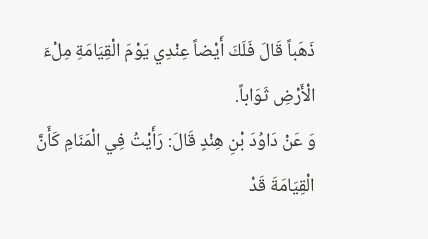ذَهَباً قَالَ فَلَكَ أَيْضاً عِنْدِي يَوْمَ الْقِيَامَةِ مِلْءَ الْأَرْضِ ثَوَاباً.
وَ عَنْ دَاوُدَ بْنِ هِنْدٍ قَالَ: رَأَيْتُ فِي الْمَنَامِ كَأَنَّ الْقِيَامَةَ قَدْ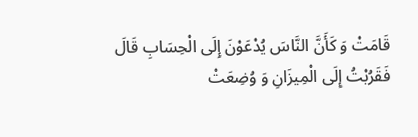قَامَتْ وَ كَأَنَّ النَّاسَ يُدْعَوْنَ إِلَى الْحِسَابِ قَالَ فَقَرُبْتُ إِلَى الْمِيزَانِ وَ وُضِعَتْ